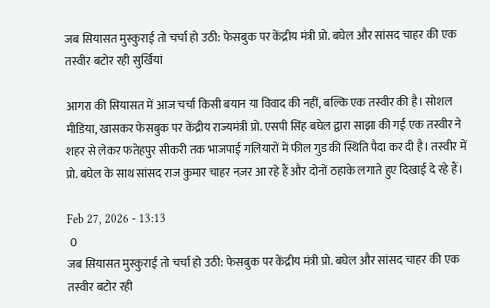जब सियासत मुस्कुराई तो चर्चा हो उठी: फेसबुक पर केंद्रीय मंत्री प्रो. बघेल और सांसद चाहर की एक तस्वीर बटोर रही सुर्खियां

आगरा की सियासत में आज चर्चा किसी बयान या विवाद की नहीं, बल्कि एक तस्वीर की है। सोशल मीडिया, खासकर फेसबुक पर केंद्रीय राज्यमंत्री प्रो. एसपी सिंह बघेल द्वारा साझा की गई एक तस्वीर ने शहर से लेकर फतेहपुर सीकरी तक भाजपाई गलियारों में फील गुड की स्थिति पैदा कर दी है। तस्वीर में प्रो. बघेल के साथ सांसद राज कुमार चाहर नज़र आ रहे हैं और दोनों ठहाके लगाते हुए दिखाई दे रहे हैं।

Feb 27, 2026 - 13:13
 0
जब सियासत मुस्कुराई तो चर्चा हो उठी: फेसबुक पर केंद्रीय मंत्री प्रो. बघेल और सांसद चाहर की एक तस्वीर बटोर रही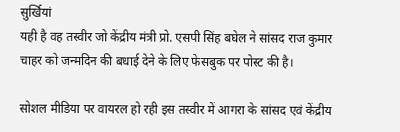सुर्खियां
यही है वह तस्वीर जो केंद्रीय मंत्री प्रो. एसपी सिंह बघेल ने सांसद राज कुमार चाहर को जन्मदिन की बधाई देने के लिए फेसबुक पर पोस्ट की है।

सोशल मीडिया पर वायरल हो रही इस तस्वीर में आगरा के सांसद एवं केंद्रीय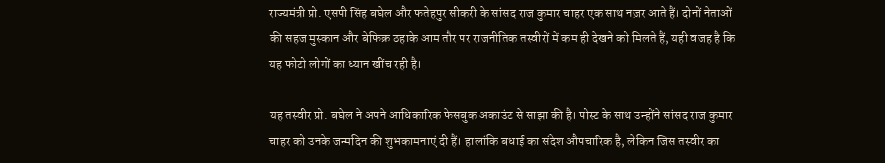राज्यमंत्री प्रो. एसपी सिंह बघेल और फतेहपुर सीकरी के सांसद राज कुमार चाहर एक साथ नज़र आते हैं। दोनों नेताओं की सहज मुस्कान और बेफिक्र ठहाके आम तौर पर राजनीतिक तस्वीरों में कम ही देखने को मिलते हैं, यही वजह है कि यह फोटो लोगों का ध्यान खींच रही है।

यह तस्वीर प्रो. बघेल ने अपने आधिकारिक फेसबुक अकाउंट से साझा की है। पोस्ट के साथ उन्होंने सांसद राज कुमार चाहर को उनके जन्मदिन की शुभकामनाएं दी हैं। हालांकि बधाई का संदेश औपचारिक है, लेकिन जिस तस्वीर का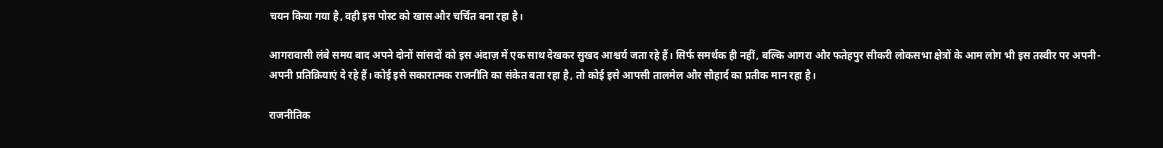चयन किया गया है, वही इस पोस्ट को खास और चर्चित बना रहा है।

आगरावासी लंबे समय बाद अपने दोनों सांसदों को इस अंदाज़ में एक साथ देखकर सुखद आश्चर्य जता रहे हैं। सिर्फ समर्थक ही नहीं, बल्कि आगरा और फतेहपुर सीकरी लोकसभा क्षेत्रों के आम लोग भी इस तस्वीर पर अपनी-अपनी प्रतिक्रियाएं दे रहे हैं। कोई इसे सकारात्मक राजनीति का संकेत बता रहा है, तो कोई इसे आपसी तालमेल और सौहार्द का प्रतीक मान रहा है।

राजनीतिक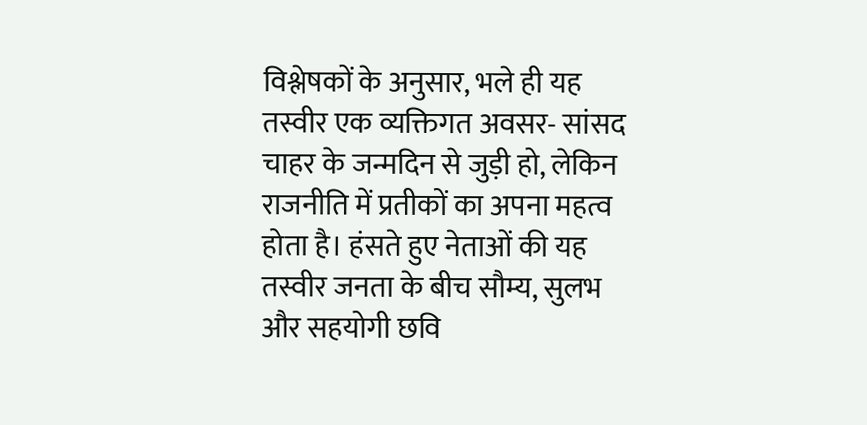विश्लेषकों के अनुसार, भले ही यह तस्वीर एक व्यक्तिगत अवसर- सांसद चाहर के जन्मदिन से जुड़ी हो, लेकिन राजनीति में प्रतीकों का अपना महत्व होता है। हंसते हुए नेताओं की यह तस्वीर जनता के बीच सौम्य, सुलभ और सहयोगी छवि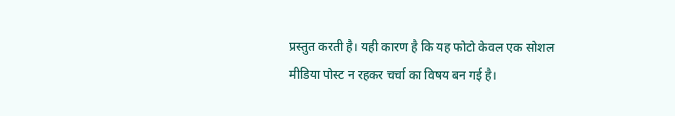प्रस्तुत करती है। यही कारण है कि यह फोटो केवल एक सोशल मीडिया पोस्ट न रहकर चर्चा का विषय बन गई है।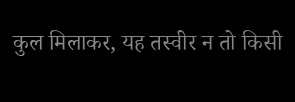कुल मिलाकर, यह तस्वीर न तो किसी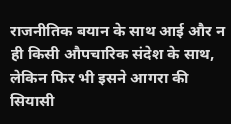राजनीतिक बयान के साथ आई और न ही किसी औपचारिक संदेश के साथ, लेकिन फिर भी इसने आगरा की सियासी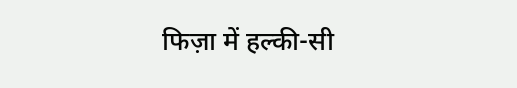फिज़ा में हल्की-सी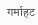गर्माहट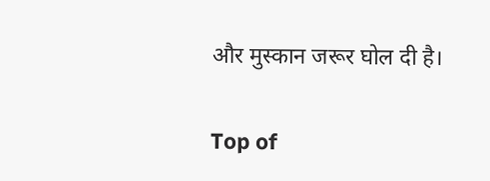और मुस्कान जरूर घोल दी है।

Top of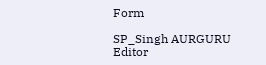Form

SP_Singh AURGURU Editor